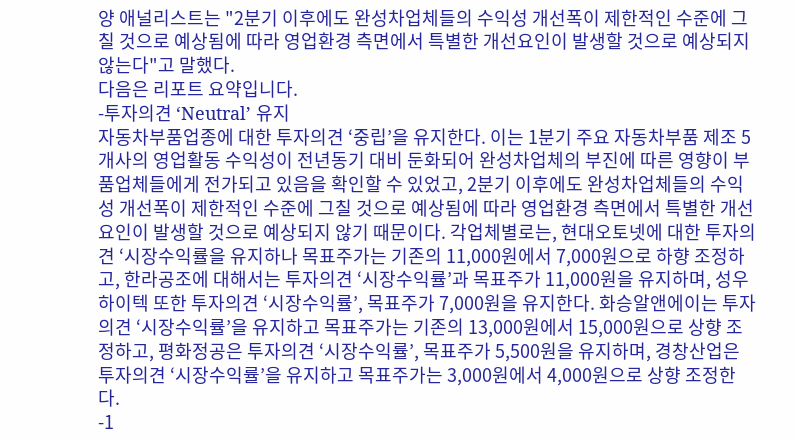양 애널리스트는 "2분기 이후에도 완성차업체들의 수익성 개선폭이 제한적인 수준에 그칠 것으로 예상됨에 따라 영업환경 측면에서 특별한 개선요인이 발생할 것으로 예상되지 않는다"고 말했다.
다음은 리포트 요약입니다.
-투자의견 ‘Neutral’ 유지
자동차부품업종에 대한 투자의견 ‘중립’을 유지한다. 이는 1분기 주요 자동차부품 제조 5개사의 영업활동 수익성이 전년동기 대비 둔화되어 완성차업체의 부진에 따른 영향이 부품업체들에게 전가되고 있음을 확인할 수 있었고, 2분기 이후에도 완성차업체들의 수익성 개선폭이 제한적인 수준에 그칠 것으로 예상됨에 따라 영업환경 측면에서 특별한 개선요인이 발생할 것으로 예상되지 않기 때문이다. 각업체별로는, 현대오토넷에 대한 투자의견 ‘시장수익률을 유지하나 목표주가는 기존의 11,000원에서 7,000원으로 하향 조정하고, 한라공조에 대해서는 투자의견 ‘시장수익률’과 목표주가 11,000원을 유지하며, 성우하이텍 또한 투자의견 ‘시장수익률’, 목표주가 7,000원을 유지한다. 화승알앤에이는 투자의견 ‘시장수익률’을 유지하고 목표주가는 기존의 13,000원에서 15,000원으로 상향 조정하고, 평화정공은 투자의견 ‘시장수익률’, 목표주가 5,500원을 유지하며, 경창산업은 투자의견 ‘시장수익률’을 유지하고 목표주가는 3,000원에서 4,000원으로 상향 조정한다.
-1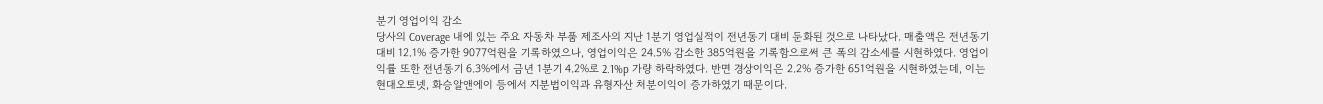분기 영업이익 감소
당사의 Coverage 내에 있는 주요 자동차 부품 제조사의 지난 1분기 영업실적이 전년동기 대비 둔화된 것으로 나타났다. 매출액은 전년동기 대비 12.1% 증가한 9077억원을 기록하였으나, 영업이익은 24.5% 감소한 385억원을 기록함으로써 큰 폭의 감소세를 시현하였다. 영업이익률 또한 전년동기 6.3%에서 금년 1분기 4.2%로 2.1%p 가량 하락하였다. 반면 경상이익은 2.2% 증가한 651억원을 시현하였는데, 이는 현대오토넷, 화승알앤에이 등에서 지분법이익과 유형자산 처분이익이 증가하였기 때문이다.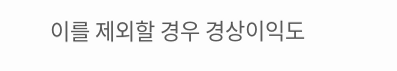이를 제외할 경우 경상이익도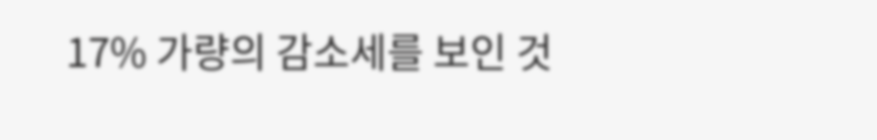17% 가량의 감소세를 보인 것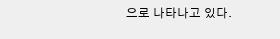으로 나타나고 있다.